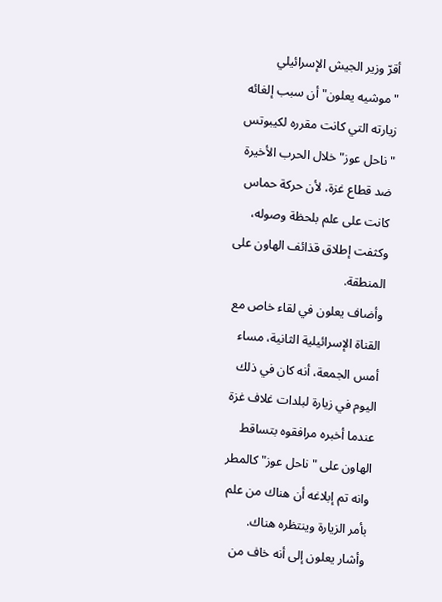أقرّ وزير الجيش الإسرائيلي "موشيه يعلون" أن سبب إلغائه زيارته التي كانت مقرره لكيبوتس "ناحل عوز" خلال الحرب الأخيرة ضد قطاع غزة، لأن حركة حماس كانت على علم بلحظة وصوله، وكثفت إطلاق قذائف الهاون على المنطقة.
وأضاف يعلون في لقاء خاص مع القناة الإسرائيلية الثانية، مساء أمس الجمعة، أنه كان في ذلك اليوم في زيارة لبلدات غلاف غزة عندما أخبره مرافقوه بتساقط الهاون على "ناحل عوز" كالمطر وانه تم إبلاغه أن هناك من علم بأمر الزيارة وينتظره هناك.
وأشار يعلون إلى أنه خاف من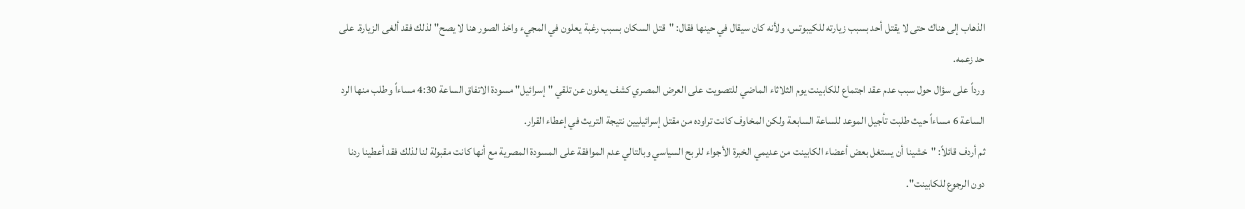الذهاب إلى هناك حتى لا يقتل أحد بسبب زيارته للكيبوتس، ولأنه كان سيقال في حينها فقال: "قتل السكان بسبب رغبة يعلون في المجيء واخذ الصور هنا لا يصح" لذلك فقد ألغى الزيارة. على حد زعمه.
ورداً على سؤال حول سبب عدم عقد اجتماع للكابينت يوم الثلاثاء الماضي للتصويت على العرض المصري كشف يعلون عن تلقي "إسرائيل" مسودة الاتفاق الساعة 4:30 مساءاً وطلب منها الرد الساعة 6 مساءاً حيث طلبت تأجيل الموعد للساعة السابعة ولكن المخاوف كانت تراوده من مقتل إسرائيليين نتيجة التريث في إعطاء القرار.
ثم أردف قائلاً: "خشينا أن يستغل بعض أعضاء الكابينت من عديمي الخبرة الأجواء للربح السياسي وبالتالي عدم الموافقة على المسودة المصرية مع أنها كانت مقبولة لنا لذلك فقد أعطينا ردنا دون الرجوع للكابينت".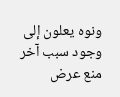ونوه يعلون إلى وجود سبب آخر منع عرض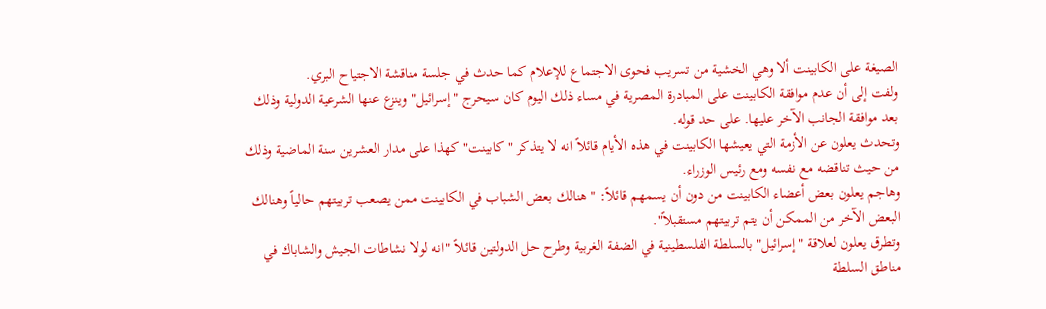الصيغة على الكابينت ألا وهي الخشية من تسريب فحوى الاجتماع للإعلام كما حدث في جلسة مناقشة الاجتياح البري.
ولفت إلى أن عدم موافقة الكابينت على المبادرة المصرية في مساء ذلك اليوم كان سيحرج "إسرائيل" وينزع عنها الشرعية الدولية وذلك بعد موافقة الجانب الآخر عليها. على حد قوله.
وتحدث يعلون عن الأزمة التي يعيشها الكابينت في هذه الأيام قائلاً انه لا يتذكر "كابينت" كهذا على مدار العشرين سنة الماضية وذلك من حيث تناقضه مع نفسه ومع رئيس الوزراء.
وهاجم يعلون بعض أعضاء الكابينت من دون أن يسمهم قائلاً: "هنالك بعض الشباب في الكابينت ممن يصعب تربيتهم حالياً وهنالك البعض الآخر من الممكن أن يتم تربيتهم مستقبلاً".
وتطرق يعلون لعلاقة "إسرائيل" بالسلطة الفلسطينية في الضفة الغربية وطرح حل الدولتين قائلاً "انه لولا نشاطات الجيش والشاباك في مناطق السلطة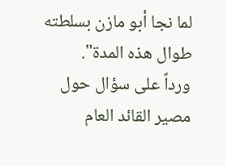لما نجا أبو مازن بسلطته طوال هذه المدة".
ورداً على سؤال حول مصير القائد العام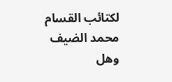لكتائب القسام محمد الضيف وهل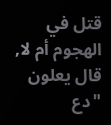قتل في الهجوم أم لا, قال يعلون "دع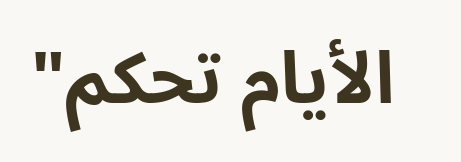الأيام تحكم"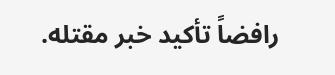رافضاً تأكيد خبر مقتله.